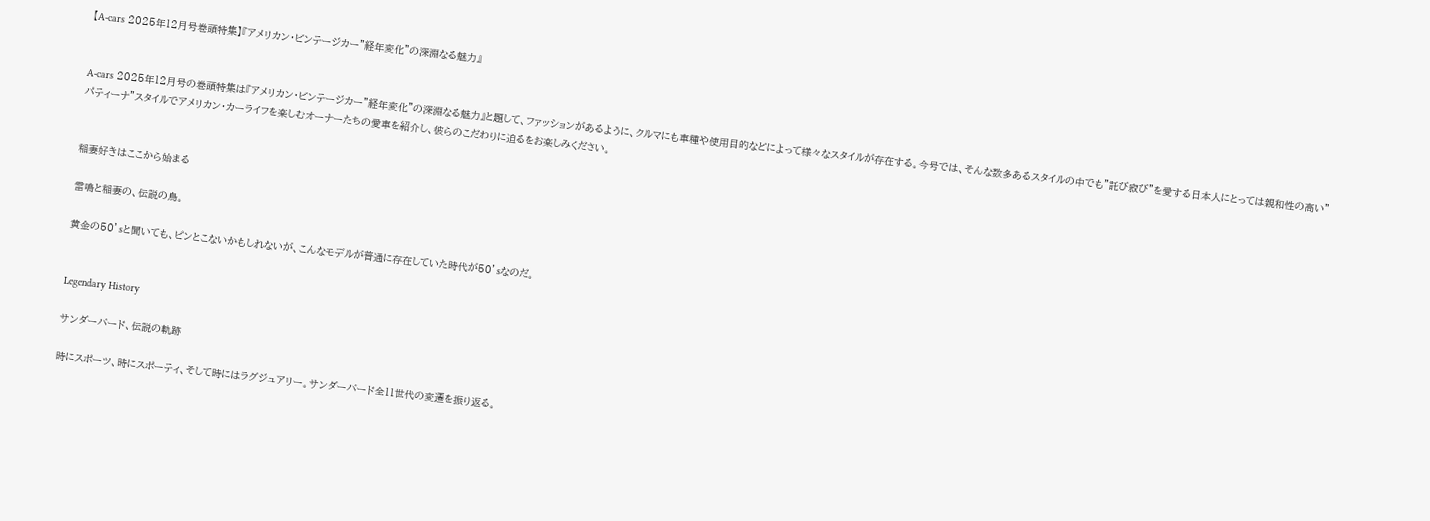【A-cars 2025年12月号巻頭特集】『アメリカン・ビンテージカー”経年変化”の深淵なる魅力』


A-cars 2025年12月号の巻頭特集は『アメリカン・ビンテージカー”経年変化”の深淵なる魅力』と題して、ファッションがあるように、クルマにも車種や使用目的などによって様々なスタイルが存在する。今号では、そんな数多あるスタイルの中でも”託び寂び”を愛する日本人にとっては親和性の高い”パティーナ”スタイルでアメリカン・カーライフを楽しむオーナーたちの愛車を紹介し、彼らのこだわりに迫るをお楽しみください。


稲妻好きはここから始まる

雷鳴と稲妻の、伝説の鳥。

黄金の50’sと聞いても、ピンとこないかもしれないが、こんなモデルが普通に存在していた時代が50’sなのだ。


Legendary History

サンダーバード、伝説の軌跡

時にスポーツ、時にスポーティ、そして時にはラグジュアリー。サンダーバード全11世代の変遷を振り返る。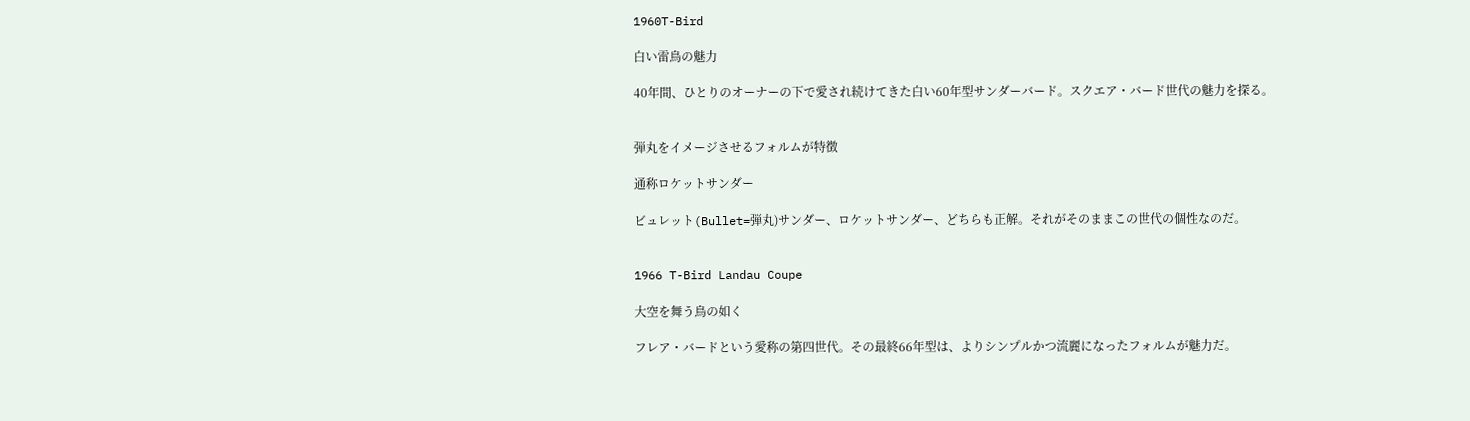1960T-Bird

白い雷鳥の魅力

40年間、ひとりのオーナーの下で愛され続けてきた白い60年型サンダーバード。スクエア・バード世代の魅力を探る。


弾丸をイメージさせるフォルムが特徴

通称ロケットサンダー

ビュレット(Bullet=弾丸)サンダー、ロケットサンダー、どちらも正解。それがそのままこの世代の個性なのだ。


1966 T-Bird Landau Coupe

大空を舞う鳥の如く

フレア・バードという愛称の第四世代。その最終66年型は、よりシンプルかつ流麗になったフォルムが魅力だ。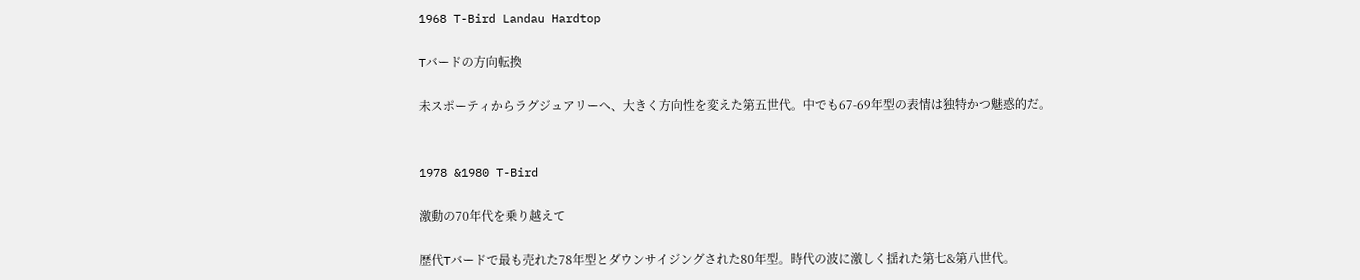1968 T-Bird Landau Hardtop

Tバードの方向転換

未スポーティからラグジュアリーへ、大きく方向性を変えた第五世代。中でも67-69年型の表情は独特かつ魅惑的だ。


1978 &1980 T-Bird

激動の70年代を乗り越えて

歴代Tバードで最も売れた78年型とダウンサイジングされた80年型。時代の波に激しく揺れた第七&第八世代。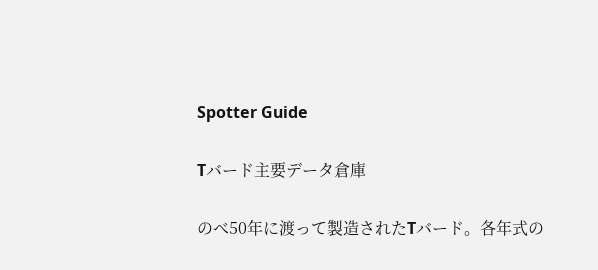Spotter Guide

Tバード主要データ倉庫

のべ50年に渡って製造されたTバード。各年式の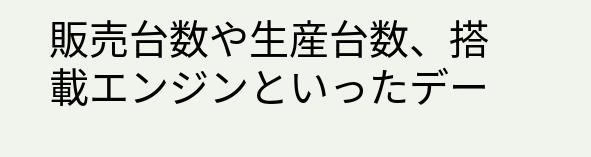販売台数や生産台数、搭載エンジンといったデー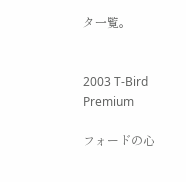タ一覧。


2003 T-Bird Premium

フォードの心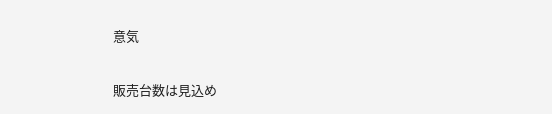意気

販売台数は見込め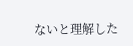ないと理解した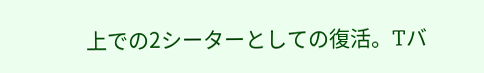上での2シーターとしての復活。Tバ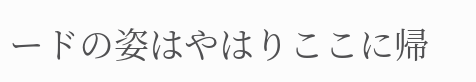ードの姿はやはりここに帰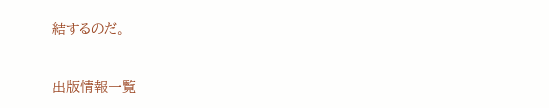結するのだ。


出版情報一覧